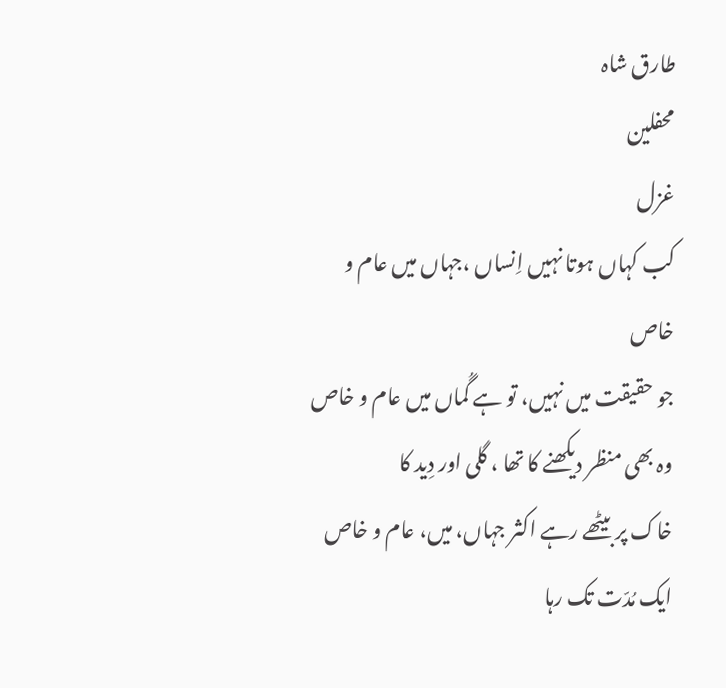طارق شاہ
محفلین
غزل
کب کہاں ہوتا نہیں اِنساں ،جہاں میں عام و خاص
جو حقیقت میں نہیں، تو ہے گُماں میں عام و خاص
وہ بھی منظر دیکھنے کا تھا ، گلی اور دِید کا
خاک پر بیٹھے رہے اکثر جہاں، میں، عام و خاص
ایک مُدّت تک رہا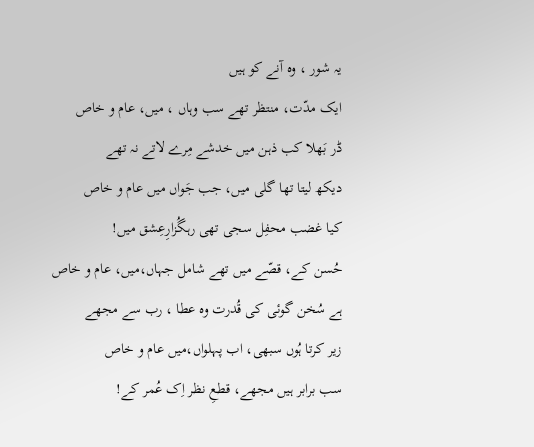یہ شور ، وہ آنے کو ہیں
ایک مدّت، منتظر تھے سب وہاں ، میں، عام و خاص
ڈر بَھلا کب ذہن میں خدشے مِرے لاتے نہ تھے
دیکھ لیتا تھا گلی میں، جب جَواں میں عام و خاص
کیا غضب محفِل سجی تھی رہگُزارِعِشق میں!
حُسن کے، قصّے میں تھے شامل جہاں،میں، عام و خاص
ہے سُخن گوئی کی قُدرت وہ عطا ، رب سے مجھے
زیر کرتا ہُوں سبھی، اب پہلواں،میں عام و خاص
سب برابر ہیں مجھے، قطعِ نظر اِک عُمر کے!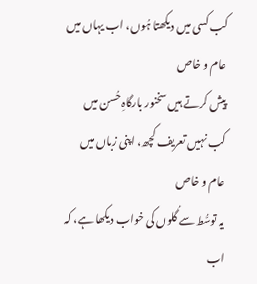کب کسی میں دیکھتا ہُوں، اب یہاں میں عام و خاص
پیش کرتے ہیں سخنور بارگاہِ حُسن میں
کب نہیں تعریف کچھ، اپنی زباں میں عام و خاص
یہ توسُّط سے گُلوں کی خواب دیکھا ہے، کہ اب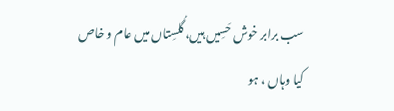سب برابر خوش حَسِیں ہیں، گُلسِتاں میں عام و خاص
کیا وہاں ، ہو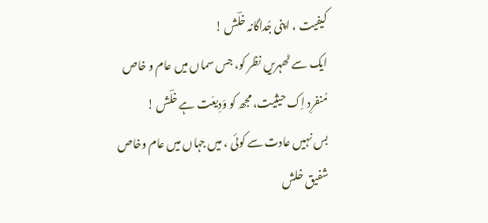کیفیت ، اپنی جُداگانہ خلؔش !
ایک سے ٹھہریں نظر کو، جس سماں میں عام و خاص
مُنفرِد اِک حیثیت، مجھ کو وَدِیعَت ہے خلؔش !
بس نہیں عادت سے کوئی ، میں جہاں میں عام وخاص
شفیق خلش